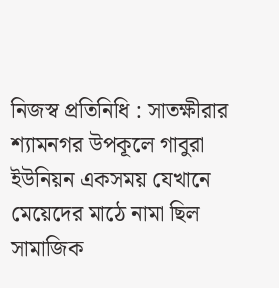নিজস্ব প্রতিনিধি : সাতক্ষীরার শ্যামনগর উপকূলে গাবুরা ইউনিয়ন একসময় যেখানে মেয়েদের মাঠে নামা ছিল সামাজিক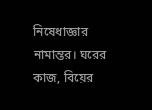নিষেধাজ্ঞার নামান্তর। ঘরের কাজ, বিয়ের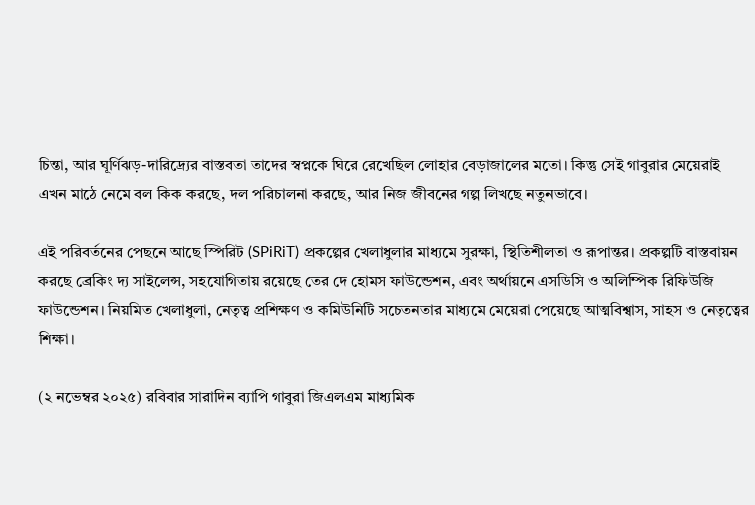চিন্তা, আর ঘূর্ণিঝড়-দারিদ্র্যের বাস্তবতা তাদের স্বপ্নকে ঘিরে রেখেছিল লোহার বেড়াজালের মতো। কিন্তু সেই গাবুরার মেয়েরাই এখন মাঠে নেমে বল কিক করছে, দল পরিচালনা করছে, আর নিজ জীবনের গল্প লিখছে নতুনভাবে।

এই পরিবর্তনের পেছনে আছে স্পিরিট (SPiRiT) প্রকল্পের খেলাধুলার মাধ্যমে সুরক্ষা, স্থিতিশীলতা ও রূপান্তর। প্রকল্পটি বাস্তবায়ন করছে ব্রেকিং দ্য সাইলেন্স, সহযোগিতায় রয়েছে তের দে হোমস ফাউন্ডেশন, এবং অর্থায়নে এসডিসি ও অলিম্পিক রিফিউজি ফাউন্ডেশন। নিয়মিত খেলাধুলা, নেতৃত্ব প্রশিক্ষণ ও কমিউনিটি সচেতনতার মাধ্যমে মেয়েরা পেয়েছে আত্মবিশ্বাস, সাহস ও নেতৃত্বের শিক্ষা।

(২ নভেম্বর ২০২৫) রবিবার সারাদিন ব্যাপি গাবুরা জিএলএম মাধ্যমিক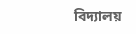বিদ্যালয়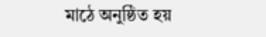মাঠে অনুষ্ঠিত হয়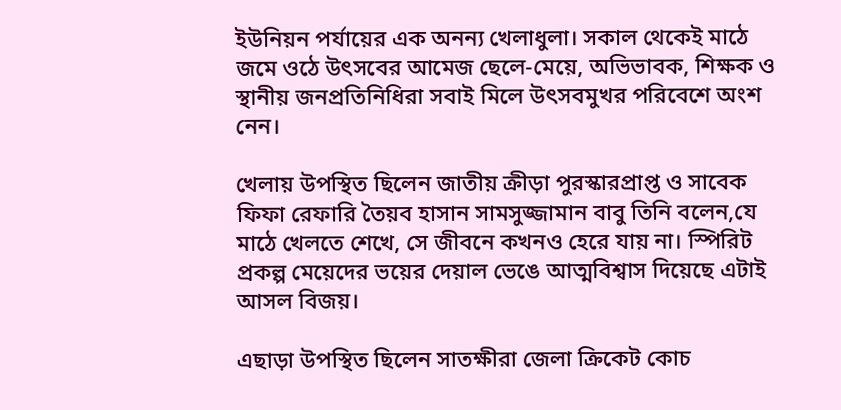ইউনিয়ন পর্যায়ের এক অনন্য খেলাধুলা। সকাল থেকেই মাঠে জমে ওঠে উৎসবের আমেজ ছেলে-মেয়ে, অভিভাবক, শিক্ষক ও স্থানীয় জনপ্রতিনিধিরা সবাই মিলে উৎসবমুখর পরিবেশে অংশ নেন।

খেলায় উপস্থিত ছিলেন জাতীয় ক্রীড়া পুরস্কারপ্রাপ্ত ও সাবেক ফিফা রেফারি তৈয়ব হাসান সামসুজ্জামান বাবু তিনি বলেন,যে মাঠে খেলতে শেখে, সে জীবনে কখনও হেরে যায় না। স্পিরিট প্রকল্প মেয়েদের ভয়ের দেয়াল ভেঙে আত্মবিশ্বাস দিয়েছে এটাই আসল বিজয়।

এছাড়া উপস্থিত ছিলেন সাতক্ষীরা জেলা ক্রিকেট কোচ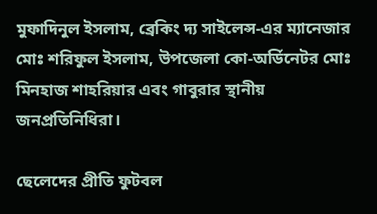মুফাদিনুল ইসলাম, ব্রেকিং দ্য সাইলেন্স-এর ম্যানেজার মোঃ শরিফুল ইসলাম, উপজেলা কো-অর্ডিনেটর মোঃ মিনহাজ শাহরিয়ার এবং গাবুরার স্থানীয় জনপ্রতিনিধিরা।

ছেলেদের প্রীতি ফুটবল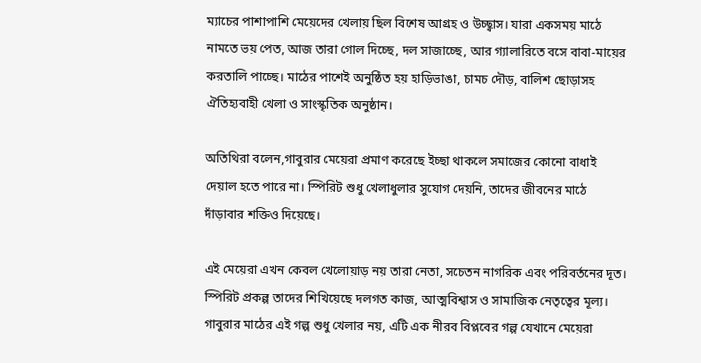ম্যাচের পাশাপাশি মেয়েদের খেলায় ছিল বিশেষ আগ্রহ ও উচ্ছ্বাস। যারা একসময় মাঠে নামতে ভয় পেত, আজ তারা গোল দিচ্ছে, দল সাজাচ্ছে, আর গ্যালারিতে বসে বাবা-মায়ের করতালি পাচ্ছে। মাঠের পাশেই অনুষ্ঠিত হয় হাড়িভাঙা, চামচ দৌড়, বালিশ ছোড়াসহ ঐতিহ্যবাহী খেলা ও সাংস্কৃতিক অনুষ্ঠান।

অতিথিরা বলেন,গাবুরার মেয়েরা প্রমাণ করেছে ইচ্ছা থাকলে সমাজের কোনো বাধাই দেয়াল হতে পারে না। স্পিরিট শুধু খেলাধুলার সুযোগ দেয়নি, তাদের জীবনের মাঠে দাঁড়াবার শক্তিও দিয়েছে।

এই মেয়েরা এখন কেবল খেলোয়াড় নয় তারা নেতা, সচেতন নাগরিক এবং পরিবর্তনের দূত। স্পিরিট প্রকল্প তাদের শিখিয়েছে দলগত কাজ, আত্মবিশ্বাস ও সামাজিক নেতৃত্বের মূল্য। গাবুরার মাঠের এই গল্প শুধু খেলার নয়, এটি এক নীরব বিপ্লবের গল্প যেখানে মেয়েরা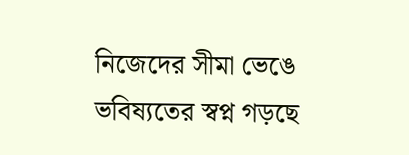নিজেদের সীমা ভেঙে ভবিষ্যতের স্বপ্ন গড়ছে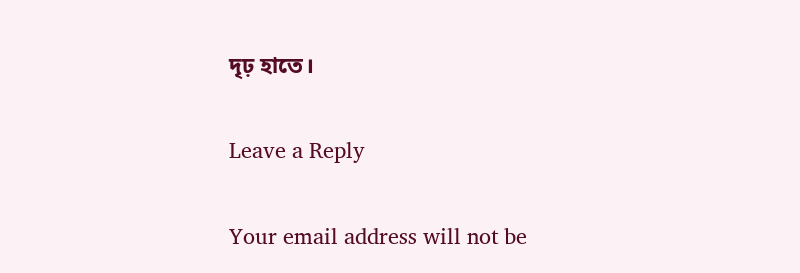দৃঢ় হাতে।

Leave a Reply

Your email address will not be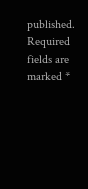published. Required fields are marked *